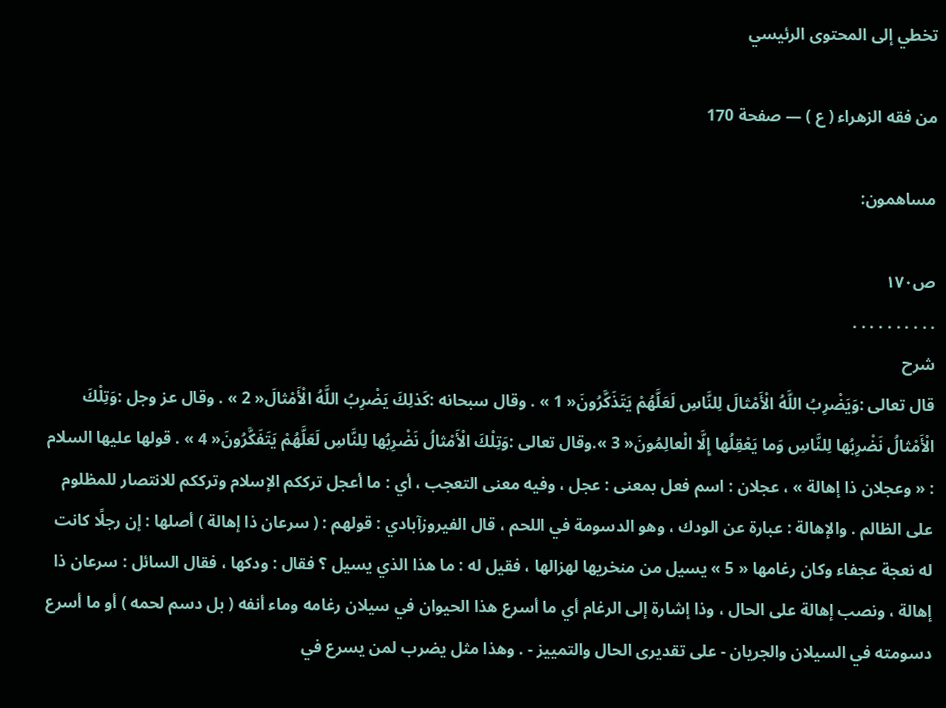تخطي إلى المحتوى الرئيسي

من فقه الزهراء ( ع ) — صفحة 170

مساهمون:

ص١٧٠
. . . . . . . . . .
شرح
قال تعالى :وَيَضْرِبُ اللَّهُ الْأَمْثالَ لِلنَّاسِ لَعَلَّهُمْ يَتَذَكَّرُونَ« 1 » . وقال سبحانه :كَذلِكَ يَضْرِبُ اللَّهُ الْأَمْثالَ« 2 » . وقال عز وجل :وَتِلْكَ الْأَمْثالُ نَضْرِبُها لِلنَّاسِ وَما يَعْقِلُها إِلَّا الْعالِمُونَ« 3 ».وقال تعالى :وَتِلْكَ الْأَمْثالُ نَضْرِبُها لِلنَّاسِ لَعَلَّهُمْ يَتَفَكَّرُونَ« 4 » . قولها عليها السلام : « وعجلان ذا إهالة » ، عجلان : اسم فعل بمعنى : عجل ، وفيه معنى التعجب ، أي : ما أعجل ترككم الإسلام وترككم للانتصار للمظلوم على الظالم . والإهالة : عبارة عن الودك ، وهو الدسومة في اللحم ، قال الفيروزآبادي : قولهم : ( سرعان ذا إهالة ) أصلها : إن رجلًا كانت له نعجة عجفاء وكان رغامها « 5 » يسيل من منخريها لهزالها ، فقيل له : ما هذا الذي يسيل ؟ فقال : ودكها ، فقال السائل : سرعان ذا إهالة ، ونصب إهالة على الحال ، وذا إشارة إلى الرغام أي ما أسرع هذا الحيوان في سيلان رغامه وماء أنفه ( بل دسم لحمه ) أو ما أسرع دسومته في السيلان والجريان - على تقديرى الحال والتمييز - . وهذا مثل يضرب لمن يسرع في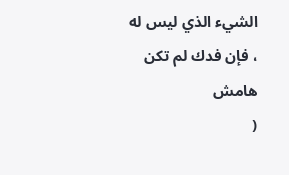الشيء الذي ليس له ، فإن فدك لم تكن
هامش
(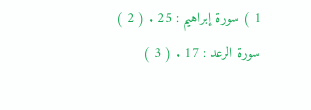1 ) سورة إبراهيم : 25 . ( 2 ) سورة الرعد : 17 . ( 3 )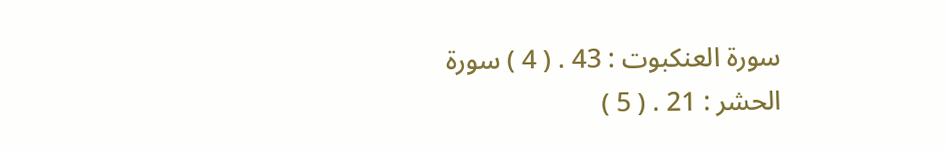سورة العنكبوت : 43 . ( 4 ) سورة الحشر : 21 . ( 5 )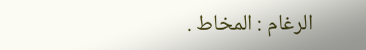الرغام : المخاط .